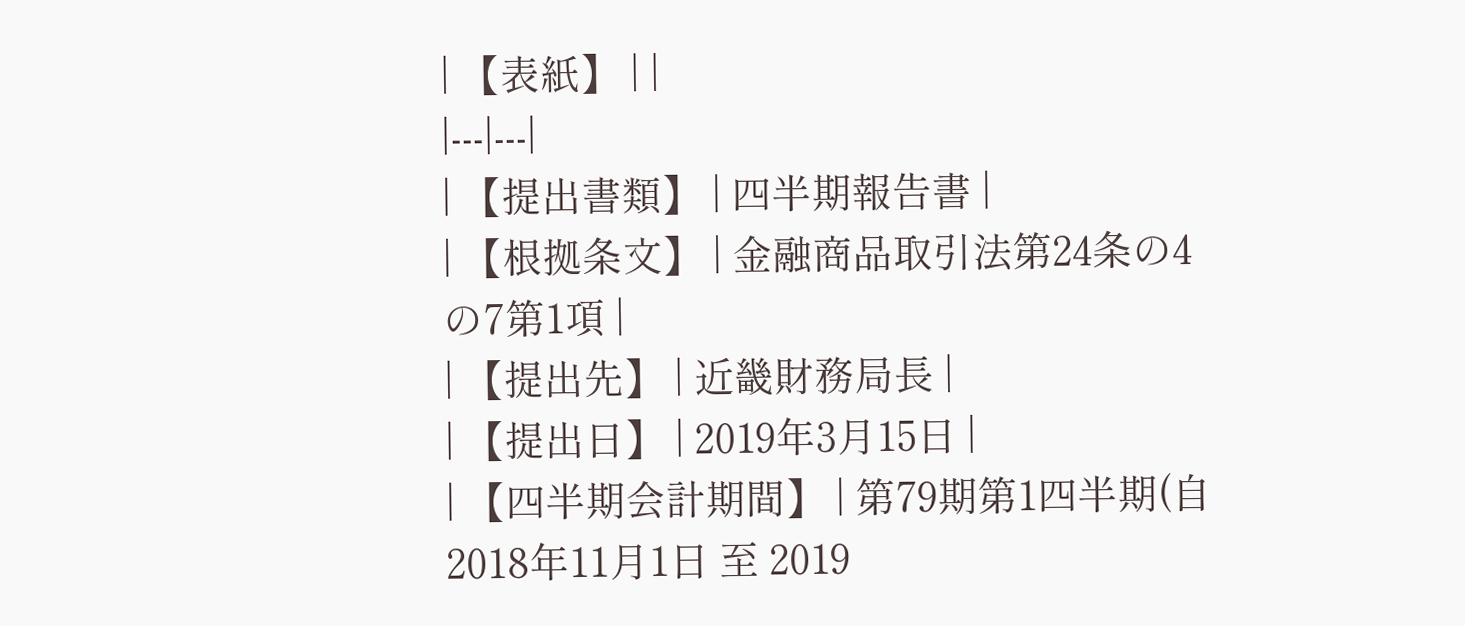| 【表紙】 | |
|---|---|
| 【提出書類】 | 四半期報告書 |
| 【根拠条文】 | 金融商品取引法第24条の4の7第1項 |
| 【提出先】 | 近畿財務局長 |
| 【提出日】 | 2019年3月15日 |
| 【四半期会計期間】 | 第79期第1四半期(自 2018年11月1日 至 2019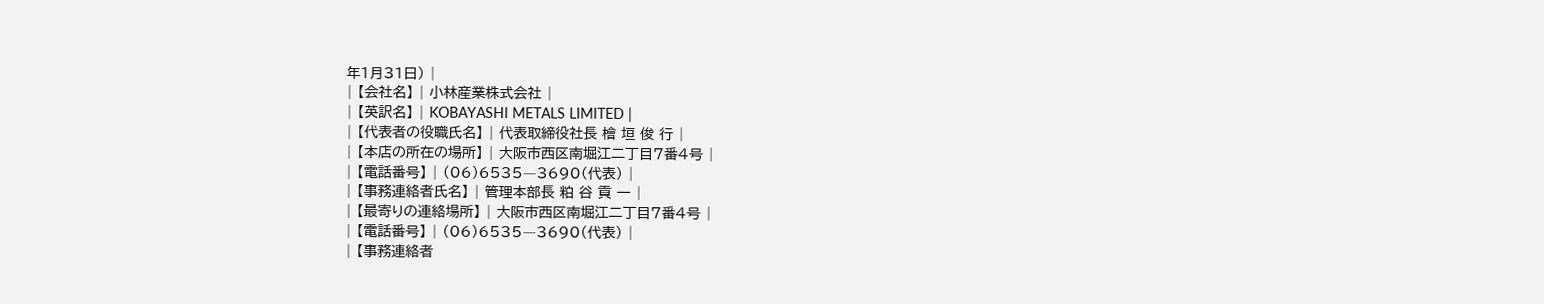年1月31日) |
| 【会社名】 | 小林産業株式会社 |
| 【英訳名】 | KOBAYASHI METALS LIMITED |
| 【代表者の役職氏名】 | 代表取締役社長 檜 垣 俊 行 |
| 【本店の所在の場所】 | 大阪市西区南堀江二丁目7番4号 |
| 【電話番号】 | (06)6535―3690(代表) |
| 【事務連絡者氏名】 | 管理本部長 粕 谷 貢 一 |
| 【最寄りの連絡場所】 | 大阪市西区南堀江二丁目7番4号 |
| 【電話番号】 | (06)6535―3690(代表) |
| 【事務連絡者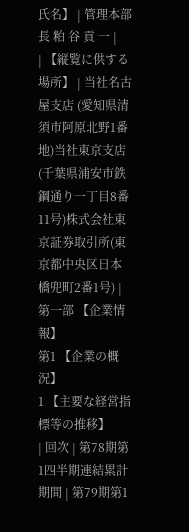氏名】 | 管理本部長 粕 谷 貢 一 |
| 【縦覧に供する場所】 | 当社名古屋支店 (愛知県清須市阿原北野1番地)当社東京支店 (千葉県浦安市鉄鋼通り一丁目8番11号)株式会社東京証券取引所(東京都中央区日本橋兜町2番1号) |
第一部 【企業情報】
第1 【企業の概況】
1 【主要な経営指標等の推移】
| 回次 | 第78期第1四半期連結累計期間 | 第79期第1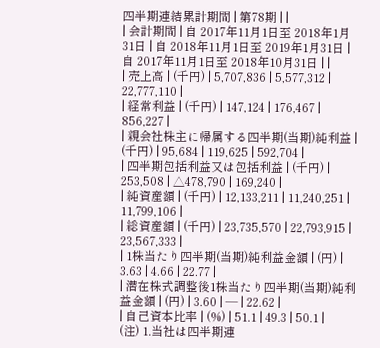四半期連結累計期間 | 第78期 | |
| 会計期間 | 自 2017年11月1日至 2018年1月31日 | 自 2018年11月1日至 2019年1月31日 | 自 2017年11月1日至 2018年10月31日 | |
| 売上高 | (千円) | 5,707,836 | 5,577,312 | 22,777,110 |
| 経常利益 | (千円) | 147,124 | 176,467 | 856,227 |
| 親会社株主に帰属する四半期(当期)純利益 | (千円) | 95,684 | 119,625 | 592,704 |
| 四半期包括利益又は包括利益 | (千円) | 253,508 | △478,790 | 169,240 |
| 純資産額 | (千円) | 12,133,211 | 11,240,251 | 11,799,106 |
| 総資産額 | (千円) | 23,735,570 | 22,793,915 | 23,567,333 |
| 1株当たり四半期(当期)純利益金額 | (円) | 3.63 | 4.66 | 22.77 |
| 潜在株式調整後1株当たり四半期(当期)純利益金額 | (円) | 3.60 | ― | 22.62 |
| 自己資本比率 | (%) | 51.1 | 49.3 | 50.1 |
(注) 1.当社は四半期連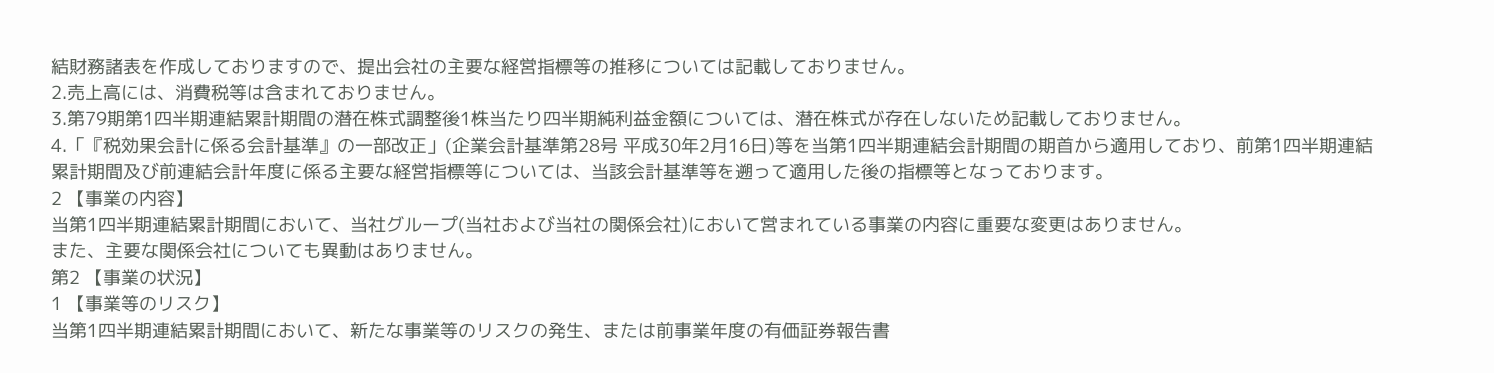結財務諸表を作成しておりますので、提出会社の主要な経営指標等の推移については記載しておりません。
2.売上高には、消費税等は含まれておりません。
3.第79期第1四半期連結累計期間の潜在株式調整後1株当たり四半期純利益金額については、潜在株式が存在しないため記載しておりません。
4.「『税効果会計に係る会計基準』の一部改正」(企業会計基準第28号 平成30年2月16日)等を当第1四半期連結会計期間の期首から適用しており、前第1四半期連結累計期間及び前連結会計年度に係る主要な経営指標等については、当該会計基準等を遡って適用した後の指標等となっております。
2 【事業の内容】
当第1四半期連結累計期間において、当社グループ(当社および当社の関係会社)において営まれている事業の内容に重要な変更はありません。
また、主要な関係会社についても異動はありません。
第2 【事業の状況】
1 【事業等のリスク】
当第1四半期連結累計期間において、新たな事業等のリスクの発生、または前事業年度の有価証券報告書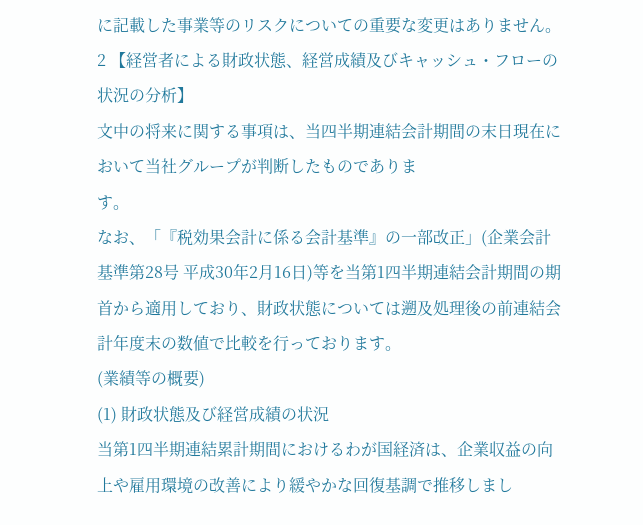に記載した事業等のリスクについての重要な変更はありません。
2 【経営者による財政状態、経営成績及びキャッシュ・フローの状況の分析】
文中の将来に関する事項は、当四半期連結会計期間の末日現在において当社グループが判断したものでありま
す。
なお、「『税効果会計に係る会計基準』の一部改正」(企業会計基準第28号 平成30年2月16日)等を当第1四半期連結会計期間の期首から適用しており、財政状態については遡及処理後の前連結会計年度末の数値で比較を行っております。
(業績等の概要)
(1) 財政状態及び経営成績の状況
当第1四半期連結累計期間におけるわが国経済は、企業収益の向上や雇用環境の改善により緩やかな回復基調で推移しまし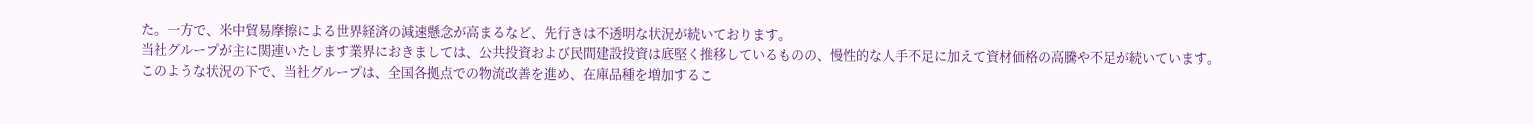た。一方で、米中貿易摩擦による世界経済の減速懸念が高まるなど、先行きは不透明な状況が続いております。
当社グループが主に関連いたします業界におきましては、公共投資および民間建設投資は底堅く推移しているものの、慢性的な人手不足に加えて資材価格の高騰や不足が続いています。
このような状況の下で、当社グループは、全国各拠点での物流改善を進め、在庫品種を増加するこ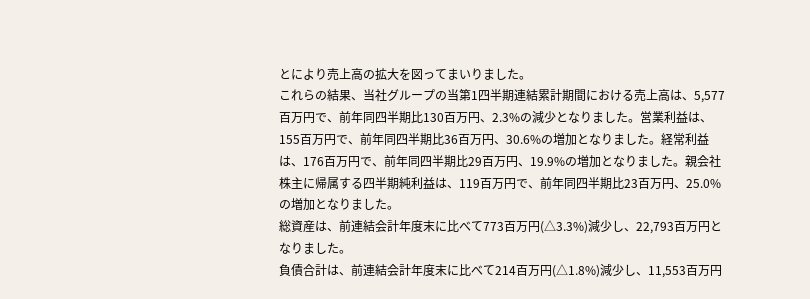とにより売上高の拡大を図ってまいりました。
これらの結果、当社グループの当第1四半期連結累計期間における売上高は、5,577百万円で、前年同四半期比130百万円、2.3%の減少となりました。営業利益は、155百万円で、前年同四半期比36百万円、30.6%の増加となりました。経常利益は、176百万円で、前年同四半期比29百万円、19.9%の増加となりました。親会社株主に帰属する四半期純利益は、119百万円で、前年同四半期比23百万円、25.0%の増加となりました。
総資産は、前連結会計年度末に比べて773百万円(△3.3%)減少し、22,793百万円となりました。
負債合計は、前連結会計年度末に比べて214百万円(△1.8%)減少し、11,553百万円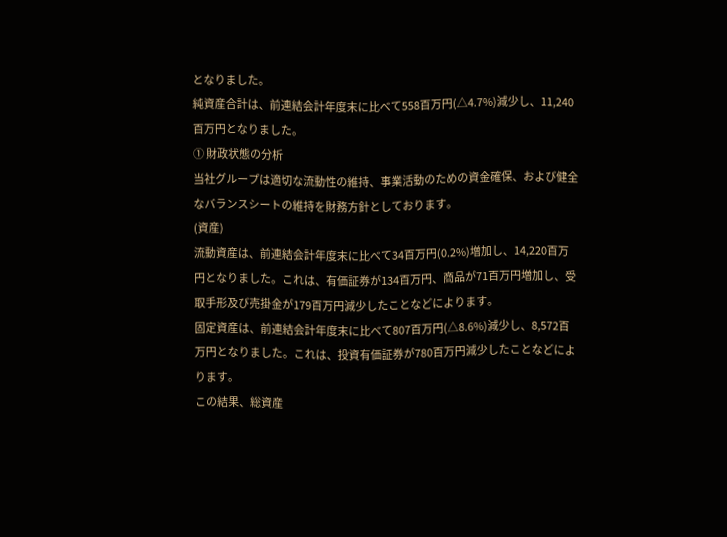となりました。
純資産合計は、前連結会計年度末に比べて558百万円(△4.7%)減少し、11,240百万円となりました。
① 財政状態の分析
当社グループは適切な流動性の維持、事業活動のための資金確保、および健全なバランスシートの維持を財務方針としております。
(資産)
流動資産は、前連結会計年度末に比べて34百万円(0.2%)増加し、14,220百万円となりました。これは、有価証券が134百万円、商品が71百万円増加し、受取手形及び売掛金が179百万円減少したことなどによります。
固定資産は、前連結会計年度末に比べて807百万円(△8.6%)減少し、8,572百万円となりました。これは、投資有価証券が780百万円減少したことなどによります。
この結果、総資産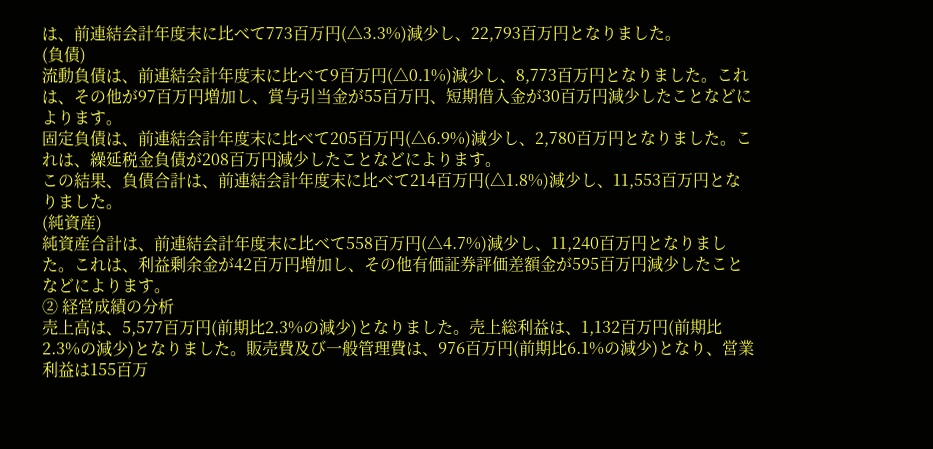は、前連結会計年度末に比べて773百万円(△3.3%)減少し、22,793百万円となりました。
(負債)
流動負債は、前連結会計年度末に比べて9百万円(△0.1%)減少し、8,773百万円となりました。これは、その他が97百万円増加し、賞与引当金が55百万円、短期借入金が30百万円減少したことなどによります。
固定負債は、前連結会計年度末に比べて205百万円(△6.9%)減少し、2,780百万円となりました。これは、繰延税金負債が208百万円減少したことなどによります。
この結果、負債合計は、前連結会計年度末に比べて214百万円(△1.8%)減少し、11,553百万円となりました。
(純資産)
純資産合計は、前連結会計年度末に比べて558百万円(△4.7%)減少し、11,240百万円となりました。これは、利益剰余金が42百万円増加し、その他有価証券評価差額金が595百万円減少したことなどによります。
② 経営成績の分析
売上高は、5,577百万円(前期比2.3%の減少)となりました。売上総利益は、1,132百万円(前期比2.3%の減少)となりました。販売費及び一般管理費は、976百万円(前期比6.1%の減少)となり、営業利益は155百万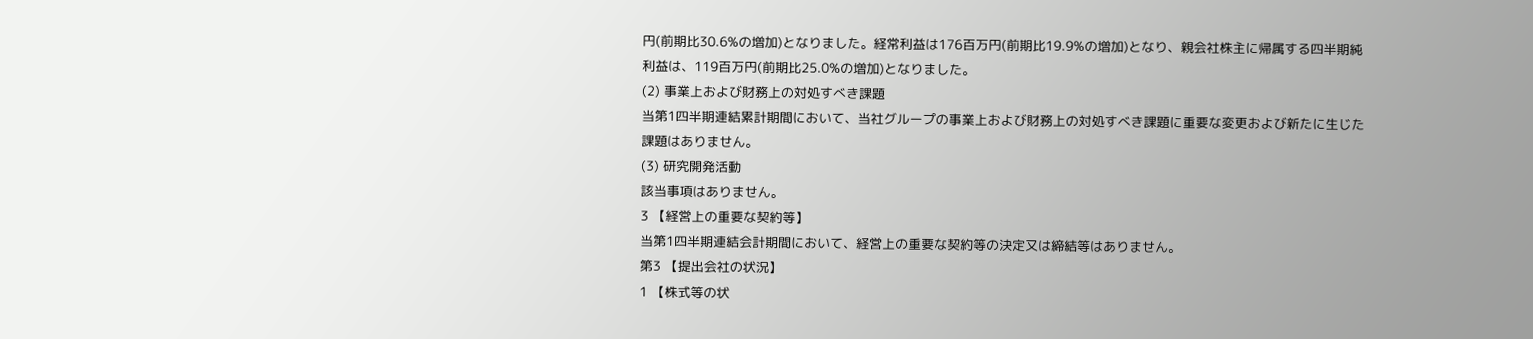円(前期比30.6%の増加)となりました。経常利益は176百万円(前期比19.9%の増加)となり、親会社株主に帰属する四半期純利益は、119百万円(前期比25.0%の増加)となりました。
(2) 事業上および財務上の対処すべき課題
当第1四半期連結累計期間において、当社グループの事業上および財務上の対処すべき課題に重要な変更および新たに生じた課題はありません。
(3) 研究開発活動
該当事項はありません。
3 【経営上の重要な契約等】
当第1四半期連結会計期間において、経営上の重要な契約等の決定又は締結等はありません。
第3 【提出会社の状況】
1 【株式等の状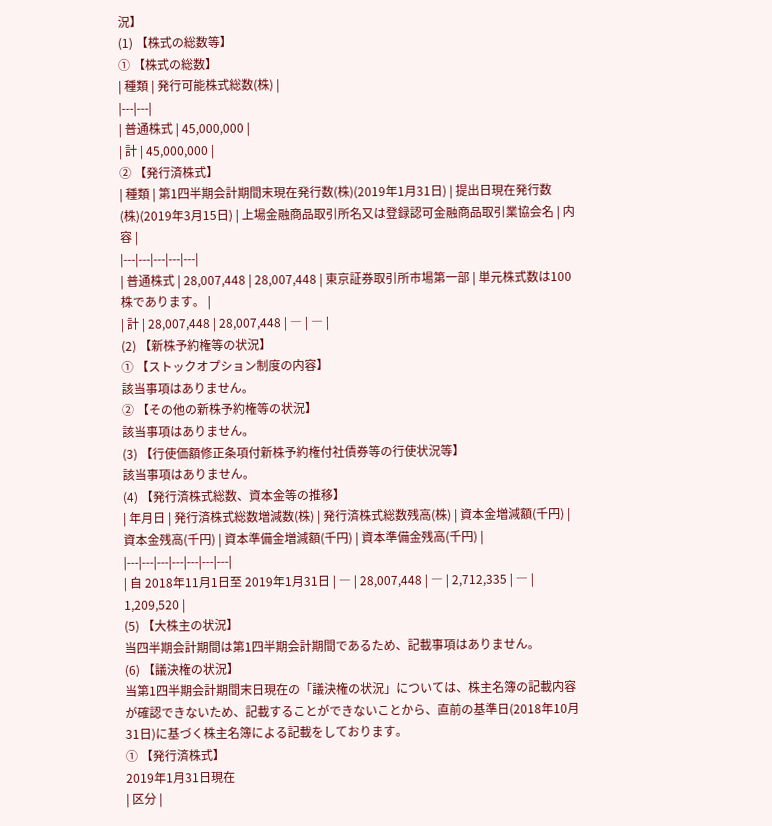況】
(1) 【株式の総数等】
① 【株式の総数】
| 種類 | 発行可能株式総数(株) |
|---|---|
| 普通株式 | 45,000,000 |
| 計 | 45,000,000 |
② 【発行済株式】
| 種類 | 第1四半期会計期間末現在発行数(株)(2019年1月31日) | 提出日現在発行数(株)(2019年3月15日) | 上場金融商品取引所名又は登録認可金融商品取引業協会名 | 内容 |
|---|---|---|---|---|
| 普通株式 | 28,007,448 | 28,007,448 | 東京証券取引所市場第一部 | 単元株式数は100株であります。 |
| 計 | 28,007,448 | 28,007,448 | ― | ― |
(2) 【新株予約権等の状況】
① 【ストックオプション制度の内容】
該当事項はありません。
② 【その他の新株予約権等の状況】
該当事項はありません。
(3) 【行使価額修正条項付新株予約権付社債券等の行使状況等】
該当事項はありません。
(4) 【発行済株式総数、資本金等の推移】
| 年月日 | 発行済株式総数増減数(株) | 発行済株式総数残高(株) | 資本金増減額(千円) | 資本金残高(千円) | 資本準備金増減額(千円) | 資本準備金残高(千円) |
|---|---|---|---|---|---|---|
| 自 2018年11月1日至 2019年1月31日 | ― | 28,007,448 | ― | 2,712,335 | ― | 1,209,520 |
(5) 【大株主の状況】
当四半期会計期間は第1四半期会計期間であるため、記載事項はありません。
(6) 【議決権の状況】
当第1四半期会計期間末日現在の「議決権の状況」については、株主名簿の記載内容が確認できないため、記載することができないことから、直前の基準日(2018年10月31日)に基づく株主名簿による記載をしております。
① 【発行済株式】
2019年1月31日現在
| 区分 |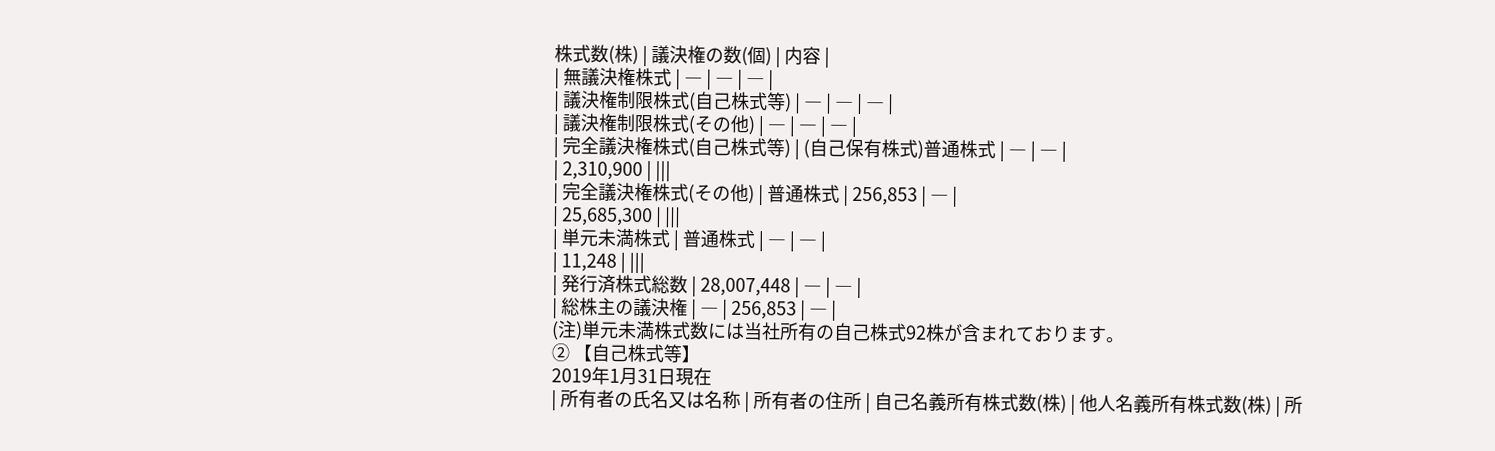株式数(株) | 議決権の数(個) | 内容 |
| 無議決権株式 | ― | ― | ― |
| 議決権制限株式(自己株式等) | ― | ― | ― |
| 議決権制限株式(その他) | ― | ― | ― |
| 完全議決権株式(自己株式等) | (自己保有株式)普通株式 | ― | ― |
| 2,310,900 | |||
| 完全議決権株式(その他) | 普通株式 | 256,853 | ― |
| 25,685,300 | |||
| 単元未満株式 | 普通株式 | ― | ― |
| 11,248 | |||
| 発行済株式総数 | 28,007,448 | ― | ― |
| 総株主の議決権 | ― | 256,853 | ― |
(注)単元未満株式数には当社所有の自己株式92株が含まれております。
② 【自己株式等】
2019年1月31日現在
| 所有者の氏名又は名称 | 所有者の住所 | 自己名義所有株式数(株) | 他人名義所有株式数(株) | 所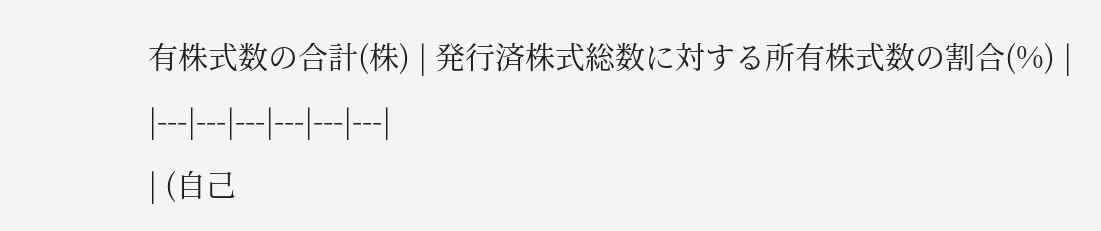有株式数の合計(株) | 発行済株式総数に対する所有株式数の割合(%) |
|---|---|---|---|---|---|
| (自己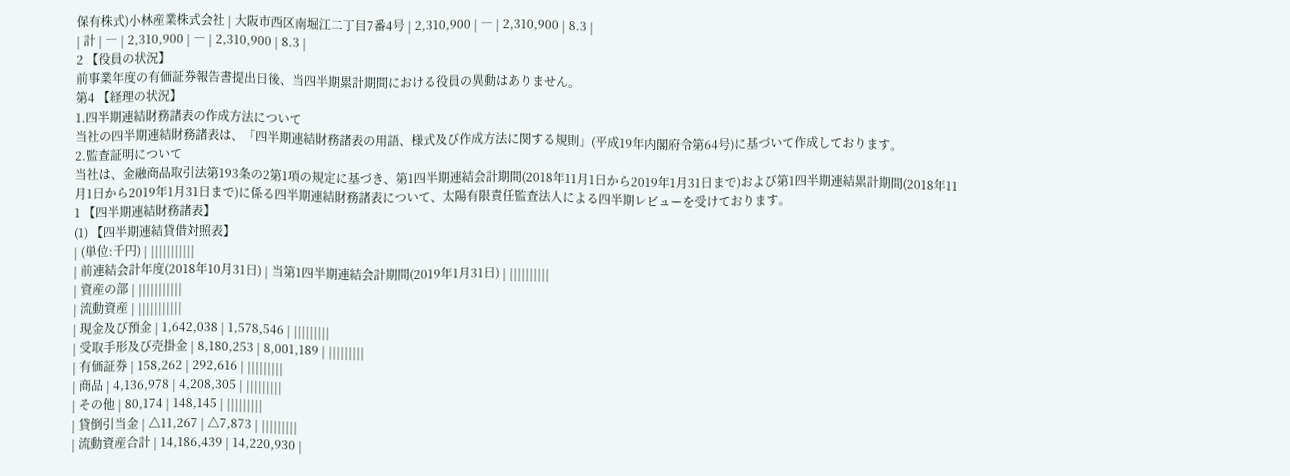保有株式)小林産業株式会社 | 大阪市西区南堀江二丁目7番4号 | 2,310,900 | ― | 2,310,900 | 8.3 |
| 計 | ― | 2,310,900 | ― | 2,310,900 | 8.3 |
2 【役員の状況】
前事業年度の有価証券報告書提出日後、当四半期累計期間における役員の異動はありません。
第4 【経理の状況】
1.四半期連結財務諸表の作成方法について
当社の四半期連結財務諸表は、「四半期連結財務諸表の用語、様式及び作成方法に関する規則」(平成19年内閣府令第64号)に基づいて作成しております。
2.監査証明について
当社は、金融商品取引法第193条の2第1項の規定に基づき、第1四半期連結会計期間(2018年11月1日から2019年1月31日まで)および第1四半期連結累計期間(2018年11月1日から2019年1月31日まで)に係る四半期連結財務諸表について、太陽有限責任監査法人による四半期レビューを受けております。
1 【四半期連結財務諸表】
(1) 【四半期連結貸借対照表】
| (単位:千円) | |||||||||||
| 前連結会計年度(2018年10月31日) | 当第1四半期連結会計期間(2019年1月31日) | ||||||||||
| 資産の部 | |||||||||||
| 流動資産 | |||||||||||
| 現金及び預金 | 1,642,038 | 1,578,546 | |||||||||
| 受取手形及び売掛金 | 8,180,253 | 8,001,189 | |||||||||
| 有価証券 | 158,262 | 292,616 | |||||||||
| 商品 | 4,136,978 | 4,208,305 | |||||||||
| その他 | 80,174 | 148,145 | |||||||||
| 貸倒引当金 | △11,267 | △7,873 | |||||||||
| 流動資産合計 | 14,186,439 | 14,220,930 |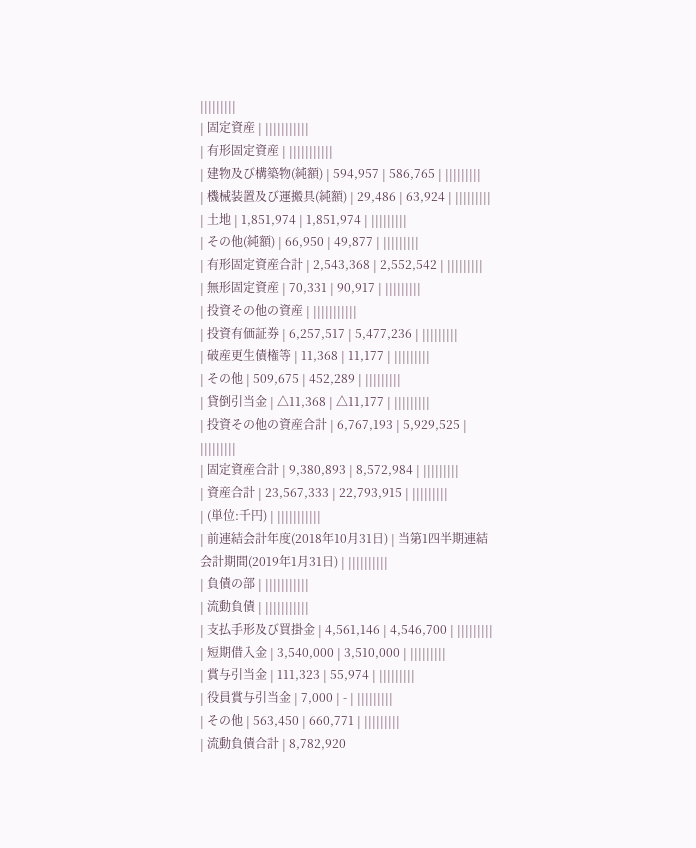|||||||||
| 固定資産 | |||||||||||
| 有形固定資産 | |||||||||||
| 建物及び構築物(純額) | 594,957 | 586,765 | |||||||||
| 機械装置及び運搬具(純額) | 29,486 | 63,924 | |||||||||
| 土地 | 1,851,974 | 1,851,974 | |||||||||
| その他(純額) | 66,950 | 49,877 | |||||||||
| 有形固定資産合計 | 2,543,368 | 2,552,542 | |||||||||
| 無形固定資産 | 70,331 | 90,917 | |||||||||
| 投資その他の資産 | |||||||||||
| 投資有価証券 | 6,257,517 | 5,477,236 | |||||||||
| 破産更生債権等 | 11,368 | 11,177 | |||||||||
| その他 | 509,675 | 452,289 | |||||||||
| 貸倒引当金 | △11,368 | △11,177 | |||||||||
| 投資その他の資産合計 | 6,767,193 | 5,929,525 | |||||||||
| 固定資産合計 | 9,380,893 | 8,572,984 | |||||||||
| 資産合計 | 23,567,333 | 22,793,915 | |||||||||
| (単位:千円) | |||||||||||
| 前連結会計年度(2018年10月31日) | 当第1四半期連結会計期間(2019年1月31日) | ||||||||||
| 負債の部 | |||||||||||
| 流動負債 | |||||||||||
| 支払手形及び買掛金 | 4,561,146 | 4,546,700 | |||||||||
| 短期借入金 | 3,540,000 | 3,510,000 | |||||||||
| 賞与引当金 | 111,323 | 55,974 | |||||||||
| 役員賞与引当金 | 7,000 | - | |||||||||
| その他 | 563,450 | 660,771 | |||||||||
| 流動負債合計 | 8,782,920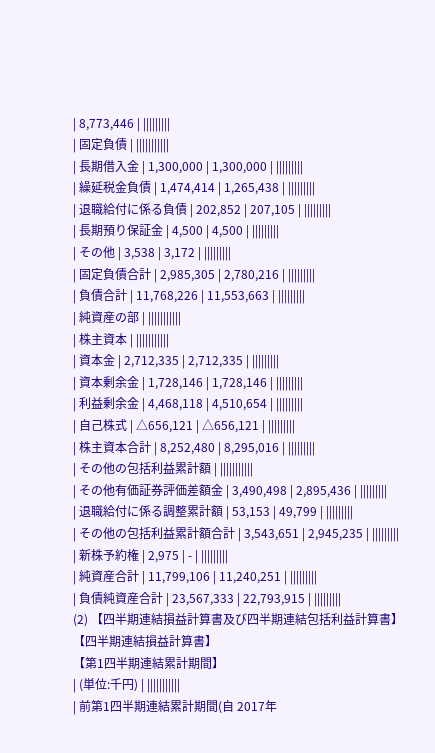| 8,773,446 | |||||||||
| 固定負債 | |||||||||||
| 長期借入金 | 1,300,000 | 1,300,000 | |||||||||
| 繰延税金負債 | 1,474,414 | 1,265,438 | |||||||||
| 退職給付に係る負債 | 202,852 | 207,105 | |||||||||
| 長期預り保証金 | 4,500 | 4,500 | |||||||||
| その他 | 3,538 | 3,172 | |||||||||
| 固定負債合計 | 2,985,305 | 2,780,216 | |||||||||
| 負債合計 | 11,768,226 | 11,553,663 | |||||||||
| 純資産の部 | |||||||||||
| 株主資本 | |||||||||||
| 資本金 | 2,712,335 | 2,712,335 | |||||||||
| 資本剰余金 | 1,728,146 | 1,728,146 | |||||||||
| 利益剰余金 | 4,468,118 | 4,510,654 | |||||||||
| 自己株式 | △656,121 | △656,121 | |||||||||
| 株主資本合計 | 8,252,480 | 8,295,016 | |||||||||
| その他の包括利益累計額 | |||||||||||
| その他有価証券評価差額金 | 3,490,498 | 2,895,436 | |||||||||
| 退職給付に係る調整累計額 | 53,153 | 49,799 | |||||||||
| その他の包括利益累計額合計 | 3,543,651 | 2,945,235 | |||||||||
| 新株予約権 | 2,975 | - | |||||||||
| 純資産合計 | 11,799,106 | 11,240,251 | |||||||||
| 負債純資産合計 | 23,567,333 | 22,793,915 | |||||||||
(2) 【四半期連結損益計算書及び四半期連結包括利益計算書】
【四半期連結損益計算書】
【第1四半期連結累計期間】
| (単位:千円) | |||||||||||
| 前第1四半期連結累計期間(自 2017年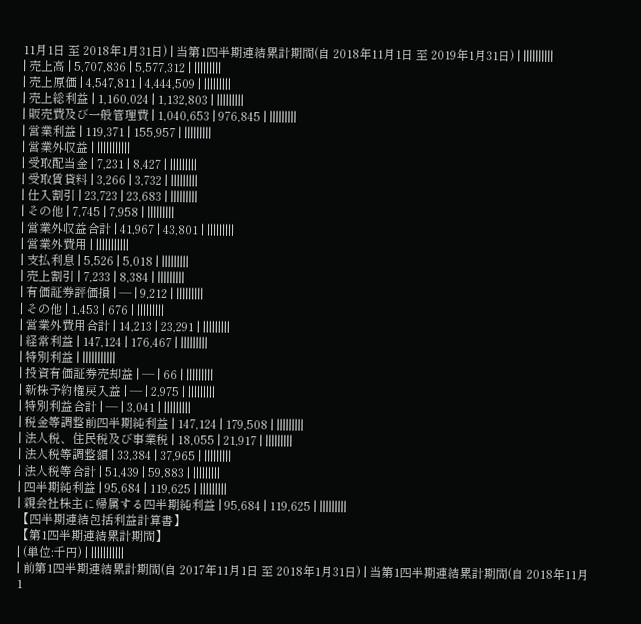11月1日 至 2018年1月31日) | 当第1四半期連結累計期間(自 2018年11月1日 至 2019年1月31日) | ||||||||||
| 売上高 | 5,707,836 | 5,577,312 | |||||||||
| 売上原価 | 4,547,811 | 4,444,509 | |||||||||
| 売上総利益 | 1,160,024 | 1,132,803 | |||||||||
| 販売費及び一般管理費 | 1,040,653 | 976,845 | |||||||||
| 営業利益 | 119,371 | 155,957 | |||||||||
| 営業外収益 | |||||||||||
| 受取配当金 | 7,231 | 8,427 | |||||||||
| 受取賃貸料 | 3,266 | 3,732 | |||||||||
| 仕入割引 | 23,723 | 23,683 | |||||||||
| その他 | 7,745 | 7,958 | |||||||||
| 営業外収益合計 | 41,967 | 43,801 | |||||||||
| 営業外費用 | |||||||||||
| 支払利息 | 5,526 | 5,018 | |||||||||
| 売上割引 | 7,233 | 8,384 | |||||||||
| 有価証券評価損 | ― | 9,212 | |||||||||
| その他 | 1,453 | 676 | |||||||||
| 営業外費用合計 | 14,213 | 23,291 | |||||||||
| 経常利益 | 147,124 | 176,467 | |||||||||
| 特別利益 | |||||||||||
| 投資有価証券売却益 | ― | 66 | |||||||||
| 新株予約権戻入益 | ― | 2,975 | |||||||||
| 特別利益合計 | ― | 3,041 | |||||||||
| 税金等調整前四半期純利益 | 147,124 | 179,508 | |||||||||
| 法人税、住民税及び事業税 | 18,055 | 21,917 | |||||||||
| 法人税等調整額 | 33,384 | 37,965 | |||||||||
| 法人税等合計 | 51,439 | 59,883 | |||||||||
| 四半期純利益 | 95,684 | 119,625 | |||||||||
| 親会社株主に帰属する四半期純利益 | 95,684 | 119,625 | |||||||||
【四半期連結包括利益計算書】
【第1四半期連結累計期間】
| (単位:千円) | |||||||||||
| 前第1四半期連結累計期間(自 2017年11月1日 至 2018年1月31日) | 当第1四半期連結累計期間(自 2018年11月1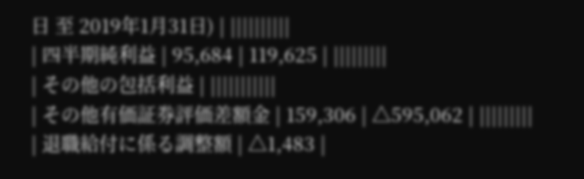日 至 2019年1月31日) | ||||||||||
| 四半期純利益 | 95,684 | 119,625 | |||||||||
| その他の包括利益 | |||||||||||
| その他有価証券評価差額金 | 159,306 | △595,062 | |||||||||
| 退職給付に係る調整額 | △1,483 |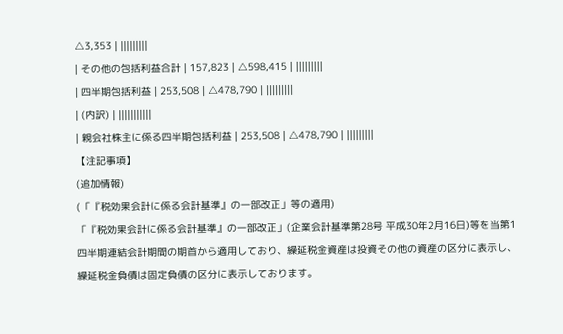△3,353 | |||||||||
| その他の包括利益合計 | 157,823 | △598,415 | |||||||||
| 四半期包括利益 | 253,508 | △478,790 | |||||||||
| (内訳) | |||||||||||
| 親会社株主に係る四半期包括利益 | 253,508 | △478,790 | |||||||||
【注記事項】
(追加情報)
(「『税効果会計に係る会計基準』の一部改正」等の適用)
「『税効果会計に係る会計基準』の一部改正」(企業会計基準第28号 平成30年2月16日)等を当第1四半期連結会計期間の期首から適用しており、繰延税金資産は投資その他の資産の区分に表示し、繰延税金負債は固定負債の区分に表示しております。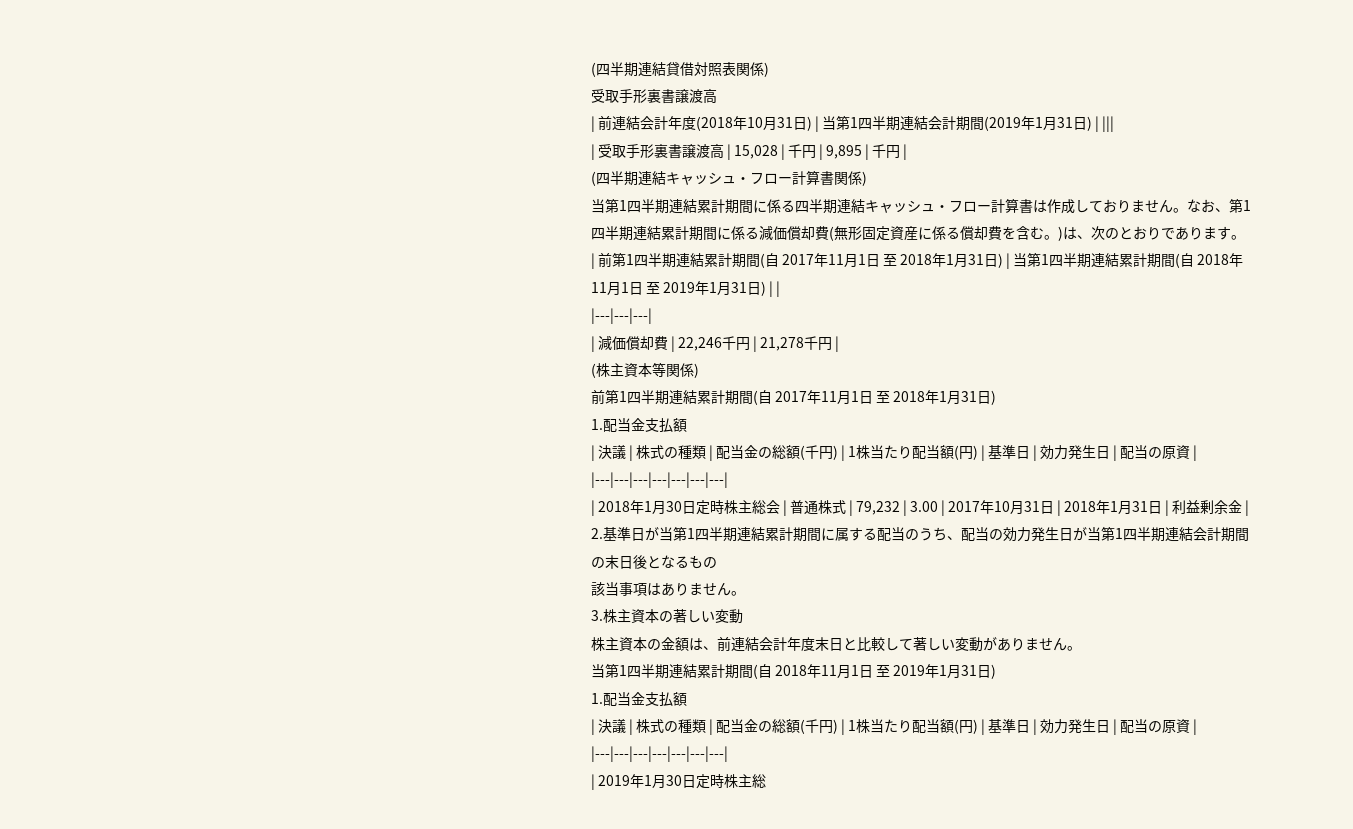(四半期連結貸借対照表関係)
受取手形裏書譲渡高
| 前連結会計年度(2018年10月31日) | 当第1四半期連結会計期間(2019年1月31日) | |||
| 受取手形裏書譲渡高 | 15,028 | 千円 | 9,895 | 千円 |
(四半期連結キャッシュ・フロー計算書関係)
当第1四半期連結累計期間に係る四半期連結キャッシュ・フロー計算書は作成しておりません。なお、第1四半期連結累計期間に係る減価償却費(無形固定資産に係る償却費を含む。)は、次のとおりであります。
| 前第1四半期連結累計期間(自 2017年11月1日 至 2018年1月31日) | 当第1四半期連結累計期間(自 2018年11月1日 至 2019年1月31日) | |
|---|---|---|
| 減価償却費 | 22,246千円 | 21,278千円 |
(株主資本等関係)
前第1四半期連結累計期間(自 2017年11月1日 至 2018年1月31日)
1.配当金支払額
| 決議 | 株式の種類 | 配当金の総額(千円) | 1株当たり配当額(円) | 基準日 | 効力発生日 | 配当の原資 |
|---|---|---|---|---|---|---|
| 2018年1月30日定時株主総会 | 普通株式 | 79,232 | 3.00 | 2017年10月31日 | 2018年1月31日 | 利益剰余金 |
2.基準日が当第1四半期連結累計期間に属する配当のうち、配当の効力発生日が当第1四半期連結会計期間の末日後となるもの
該当事項はありません。
3.株主資本の著しい変動
株主資本の金額は、前連結会計年度末日と比較して著しい変動がありません。
当第1四半期連結累計期間(自 2018年11月1日 至 2019年1月31日)
1.配当金支払額
| 決議 | 株式の種類 | 配当金の総額(千円) | 1株当たり配当額(円) | 基準日 | 効力発生日 | 配当の原資 |
|---|---|---|---|---|---|---|
| 2019年1月30日定時株主総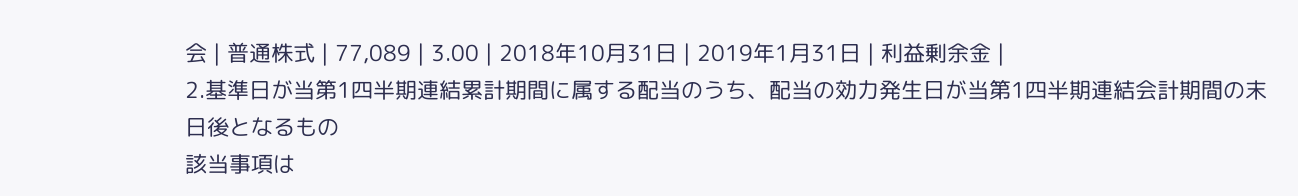会 | 普通株式 | 77,089 | 3.00 | 2018年10月31日 | 2019年1月31日 | 利益剰余金 |
2.基準日が当第1四半期連結累計期間に属する配当のうち、配当の効力発生日が当第1四半期連結会計期間の末日後となるもの
該当事項は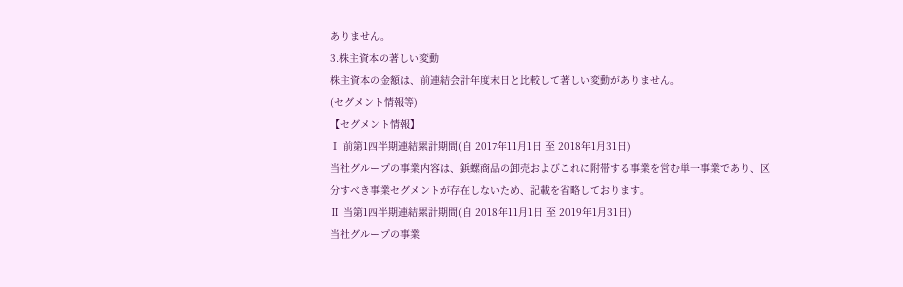ありません。
3.株主資本の著しい変動
株主資本の金額は、前連結会計年度末日と比較して著しい変動がありません。
(セグメント情報等)
【セグメント情報】
Ⅰ 前第1四半期連結累計期間(自 2017年11月1日 至 2018年1月31日)
当社グループの事業内容は、鋲螺商品の卸売およびこれに附帯する事業を営む単一事業であり、区分すべき事業セグメントが存在しないため、記載を省略しております。
Ⅱ 当第1四半期連結累計期間(自 2018年11月1日 至 2019年1月31日)
当社グループの事業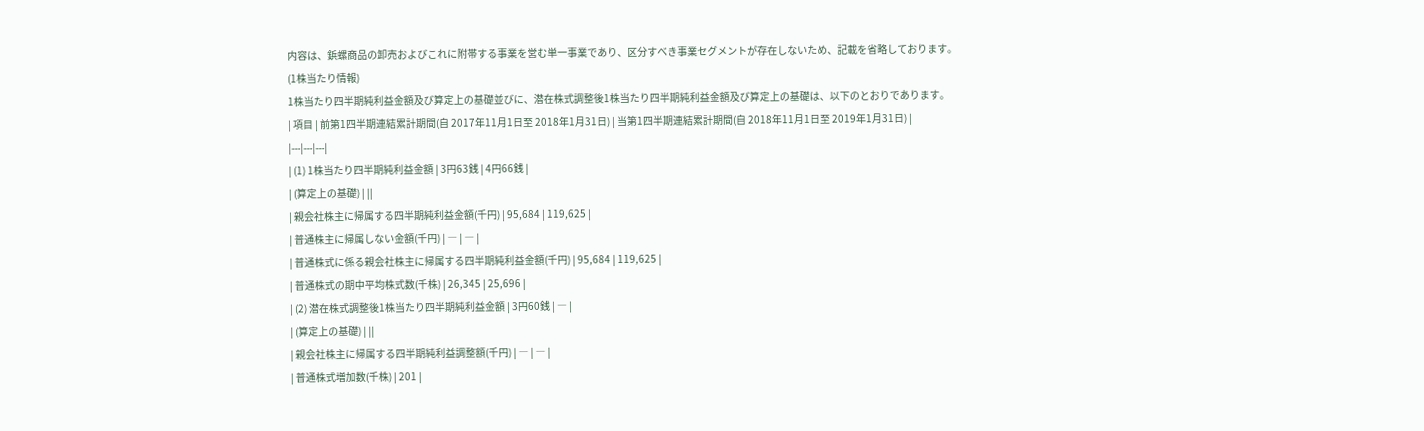内容は、鋲螺商品の卸売およびこれに附帯する事業を営む単一事業であり、区分すべき事業セグメントが存在しないため、記載を省略しております。
(1株当たり情報)
1株当たり四半期純利益金額及び算定上の基礎並びに、潜在株式調整後1株当たり四半期純利益金額及び算定上の基礎は、以下のとおりであります。
| 項目 | 前第1四半期連結累計期間(自 2017年11月1日至 2018年1月31日) | 当第1四半期連結累計期間(自 2018年11月1日至 2019年1月31日) |
|---|---|---|
| (1) 1株当たり四半期純利益金額 | 3円63銭 | 4円66銭 |
| (算定上の基礎) | ||
| 親会社株主に帰属する四半期純利益金額(千円) | 95,684 | 119,625 |
| 普通株主に帰属しない金額(千円) | ― | ― |
| 普通株式に係る親会社株主に帰属する四半期純利益金額(千円) | 95,684 | 119,625 |
| 普通株式の期中平均株式数(千株) | 26,345 | 25,696 |
| (2) 潜在株式調整後1株当たり四半期純利益金額 | 3円60銭 | ― |
| (算定上の基礎) | ||
| 親会社株主に帰属する四半期純利益調整額(千円) | ― | ― |
| 普通株式増加数(千株) | 201 |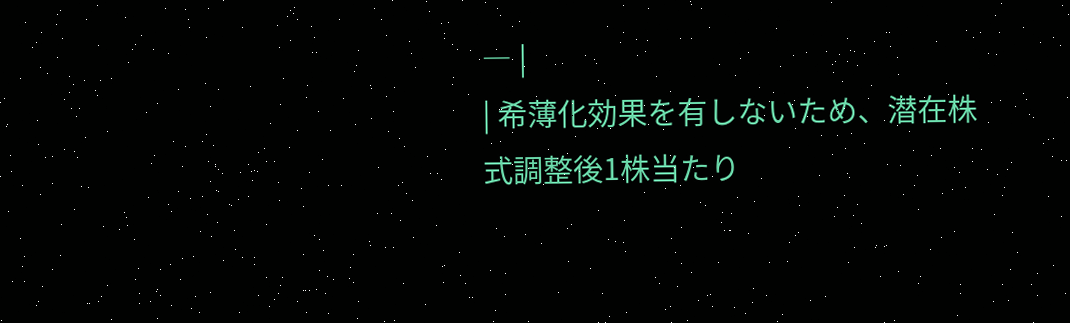― |
| 希薄化効果を有しないため、潜在株式調整後1株当たり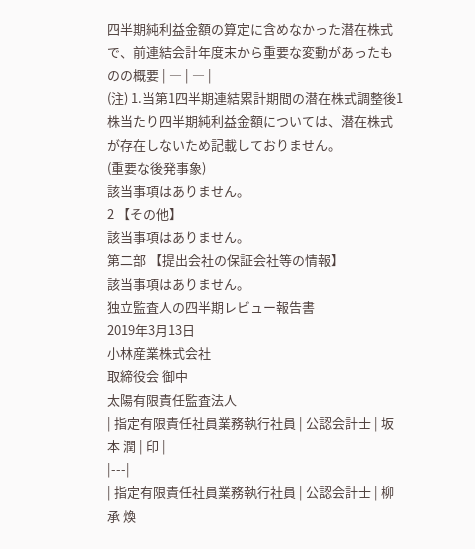四半期純利益金額の算定に含めなかった潜在株式で、前連結会計年度末から重要な変動があったものの概要 | ― | ― |
(注) 1.当第1四半期連結累計期間の潜在株式調整後1株当たり四半期純利益金額については、潜在株式が存在しないため記載しておりません。
(重要な後発事象)
該当事項はありません。
2 【その他】
該当事項はありません。
第二部 【提出会社の保証会社等の情報】
該当事項はありません。
独立監査人の四半期レビュー報告書
2019年3月13日
小林産業株式会社
取締役会 御中
太陽有限責任監査法人
| 指定有限責任社員業務執行社員 | 公認会計士 | 坂 本 潤 | 印 |
|---|
| 指定有限責任社員業務執行社員 | 公認会計士 | 柳 承 煥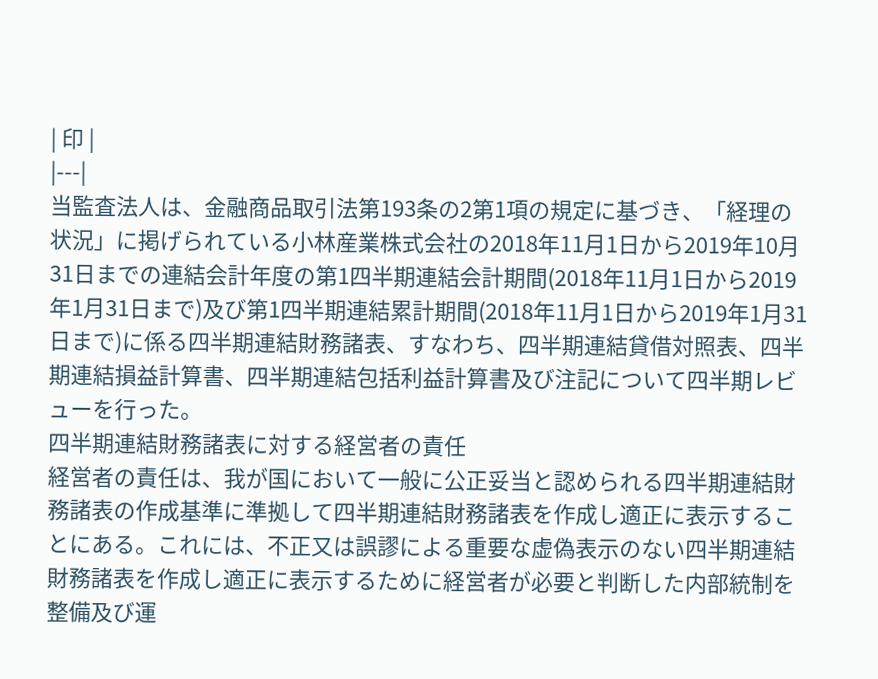| 印 |
|---|
当監査法人は、金融商品取引法第193条の2第1項の規定に基づき、「経理の状況」に掲げられている小林産業株式会社の2018年11月1日から2019年10月31日までの連結会計年度の第1四半期連結会計期間(2018年11月1日から2019年1月31日まで)及び第1四半期連結累計期間(2018年11月1日から2019年1月31日まで)に係る四半期連結財務諸表、すなわち、四半期連結貸借対照表、四半期連結損益計算書、四半期連結包括利益計算書及び注記について四半期レビューを行った。
四半期連結財務諸表に対する経営者の責任
経営者の責任は、我が国において一般に公正妥当と認められる四半期連結財務諸表の作成基準に準拠して四半期連結財務諸表を作成し適正に表示することにある。これには、不正又は誤謬による重要な虚偽表示のない四半期連結財務諸表を作成し適正に表示するために経営者が必要と判断した内部統制を整備及び運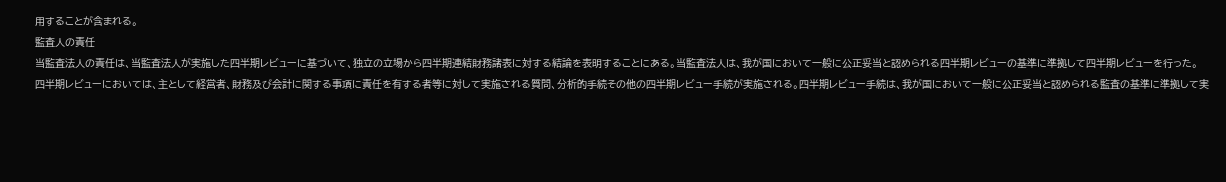用することが含まれる。
監査人の責任
当監査法人の責任は、当監査法人が実施した四半期レビューに基づいて、独立の立場から四半期連結財務諸表に対する結論を表明することにある。当監査法人は、我が国において一般に公正妥当と認められる四半期レビューの基準に準拠して四半期レビューを行った。
四半期レビューにおいては、主として経営者、財務及び会計に関する事項に責任を有する者等に対して実施される質問、分析的手続その他の四半期レビュー手続が実施される。四半期レビュー手続は、我が国において一般に公正妥当と認められる監査の基準に準拠して実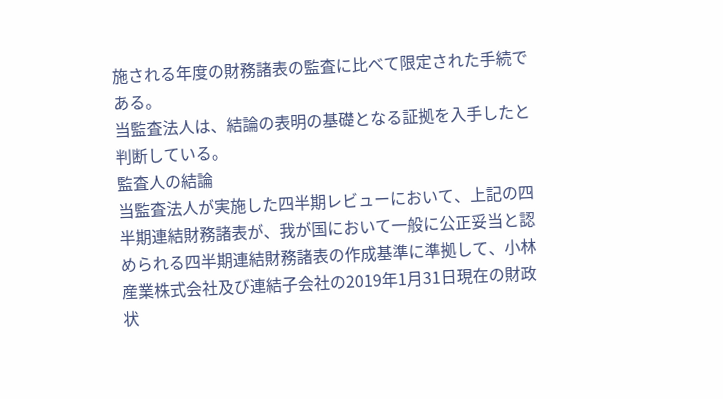施される年度の財務諸表の監査に比べて限定された手続である。
当監査法人は、結論の表明の基礎となる証拠を入手したと判断している。
監査人の結論
当監査法人が実施した四半期レビューにおいて、上記の四半期連結財務諸表が、我が国において一般に公正妥当と認められる四半期連結財務諸表の作成基準に準拠して、小林産業株式会社及び連結子会社の2019年1月31日現在の財政状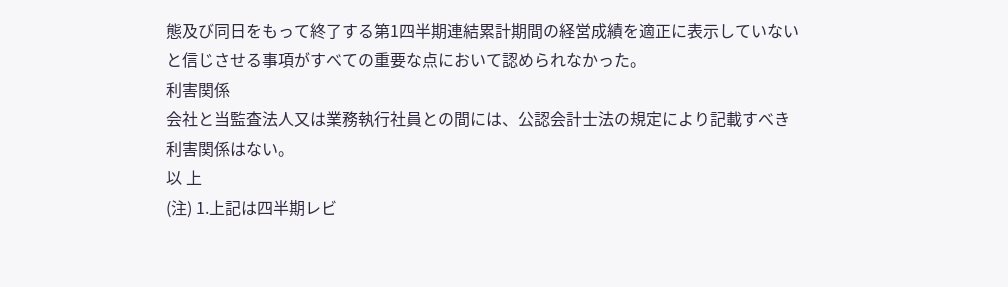態及び同日をもって終了する第1四半期連結累計期間の経営成績を適正に表示していないと信じさせる事項がすべての重要な点において認められなかった。
利害関係
会社と当監査法人又は業務執行社員との間には、公認会計士法の規定により記載すべき利害関係はない。
以 上
(注) 1.上記は四半期レビ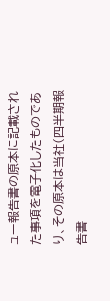ュー報告書の原本に記載された事項を電子化したものであり、その原本は当社(四半期報告書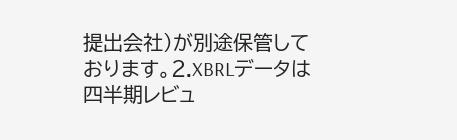提出会社)が別途保管しております。2.XBRLデータは四半期レビュ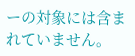ーの対象には含まれていません。